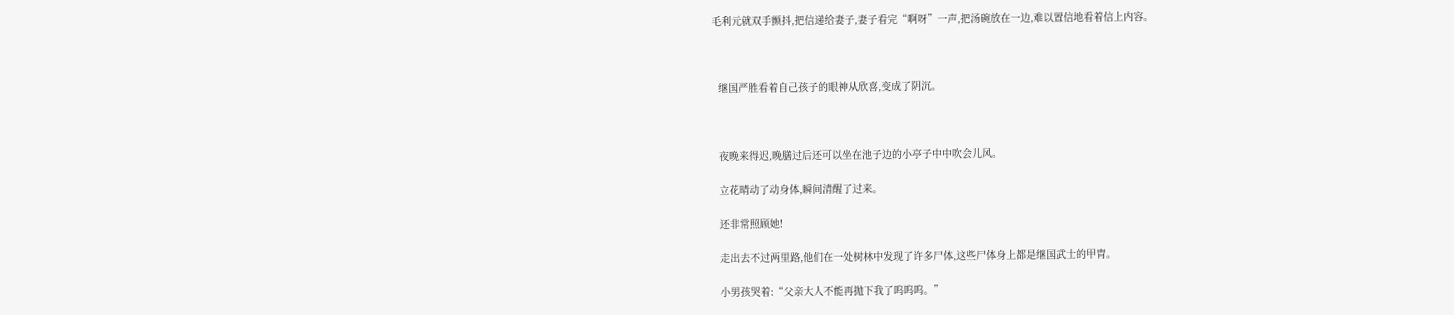毛利元就双手颤抖,把信递给妻子,妻子看完“啊呀”一声,把汤碗放在一边,难以置信地看着信上内容。



  继国严胜看着自己孩子的眼神从欣喜,变成了阴沉。



  夜晚来得迟,晚膳过后还可以坐在池子边的小亭子中中吹会儿风。

  立花晴动了动身体,瞬间清醒了过来。

  还非常照顾她!

  走出去不过两里路,他们在一处树林中发现了许多尸体,这些尸体身上都是继国武士的甲胄。

  小男孩哭着:“父亲大人不能再抛下我了呜呜呜。”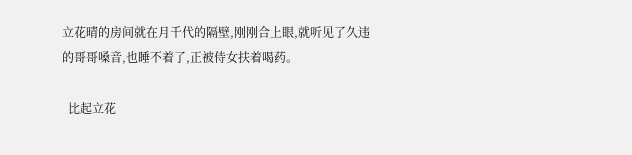立花晴的房间就在月千代的隔壁,刚刚合上眼,就听见了久违的哥哥嗓音,也睡不着了,正被侍女扶着喝药。

  比起立花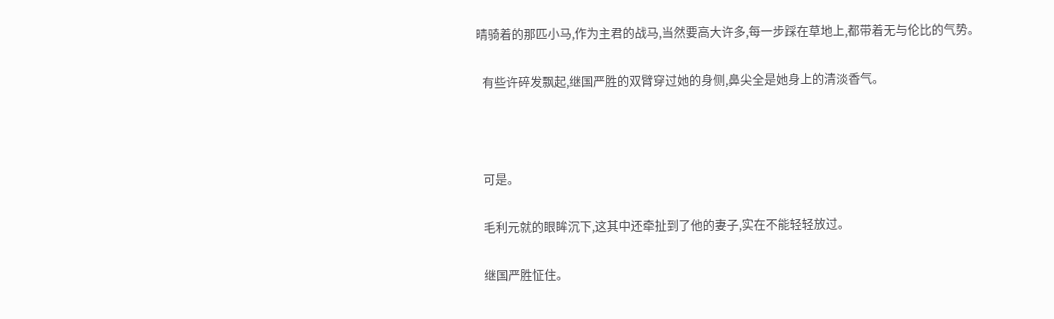晴骑着的那匹小马,作为主君的战马,当然要高大许多,每一步踩在草地上,都带着无与伦比的气势。

  有些许碎发飘起,继国严胜的双臂穿过她的身侧,鼻尖全是她身上的清淡香气。



  可是。

  毛利元就的眼眸沉下,这其中还牵扯到了他的妻子,实在不能轻轻放过。

  继国严胜怔住。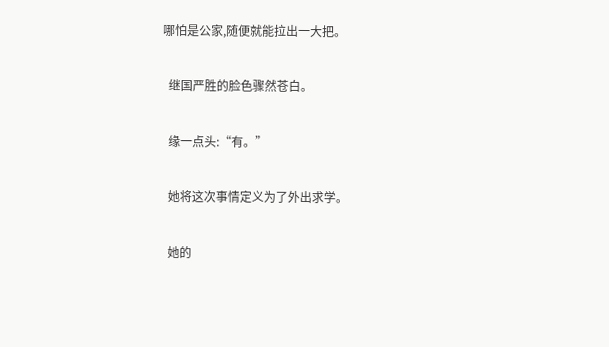哪怕是公家,随便就能拉出一大把。

  继国严胜的脸色骤然苍白。

  缘一点头:“有。”

  她将这次事情定义为了外出求学。

  她的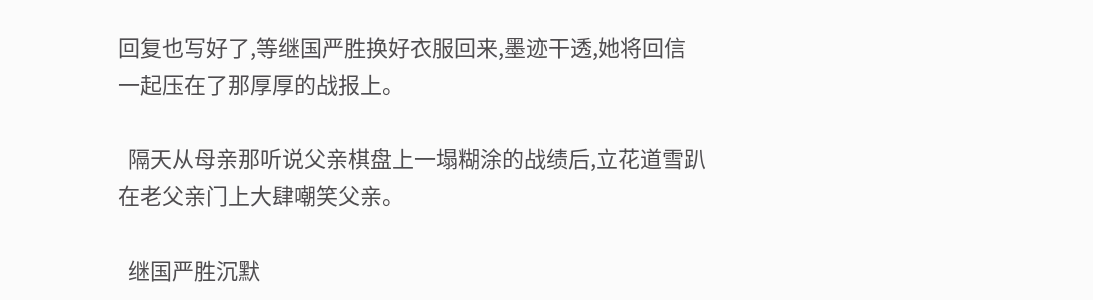回复也写好了,等继国严胜换好衣服回来,墨迹干透,她将回信一起压在了那厚厚的战报上。

  隔天从母亲那听说父亲棋盘上一塌糊涂的战绩后,立花道雪趴在老父亲门上大肆嘲笑父亲。

  继国严胜沉默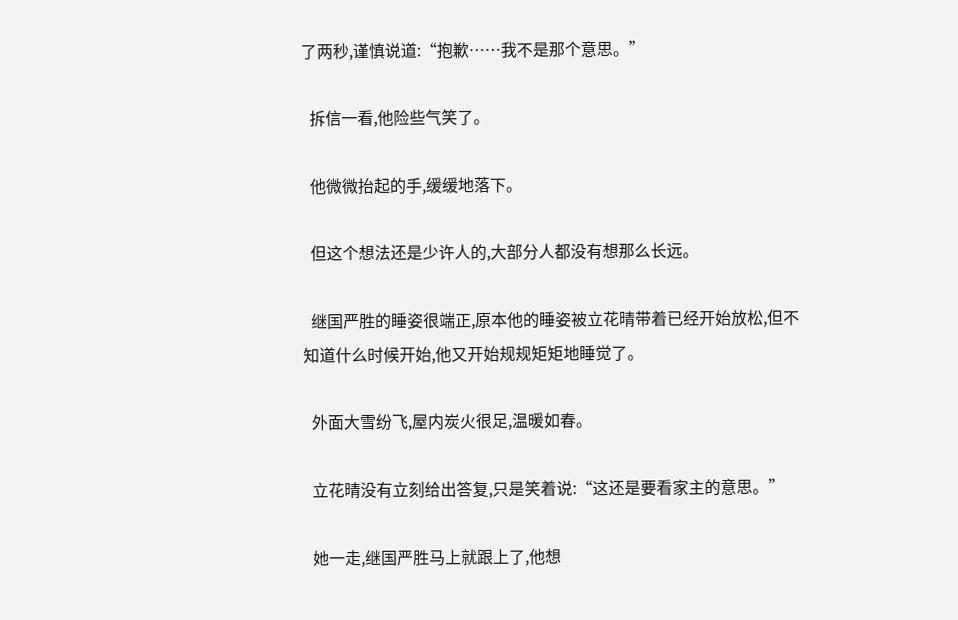了两秒,谨慎说道:“抱歉……我不是那个意思。”

  拆信一看,他险些气笑了。

  他微微抬起的手,缓缓地落下。

  但这个想法还是少许人的,大部分人都没有想那么长远。

  继国严胜的睡姿很端正,原本他的睡姿被立花晴带着已经开始放松,但不知道什么时候开始,他又开始规规矩矩地睡觉了。

  外面大雪纷飞,屋内炭火很足,温暖如春。

  立花晴没有立刻给出答复,只是笑着说:“这还是要看家主的意思。”

  她一走,继国严胜马上就跟上了,他想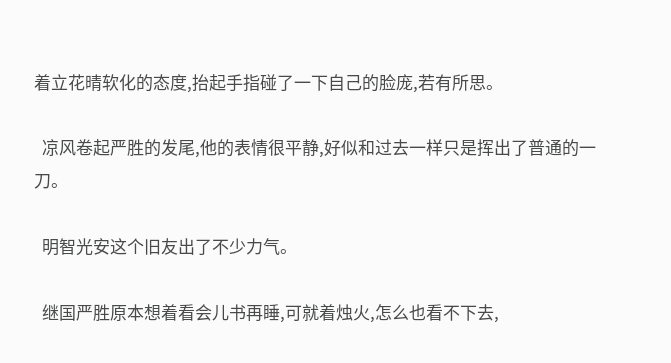着立花晴软化的态度,抬起手指碰了一下自己的脸庞,若有所思。

  凉风卷起严胜的发尾,他的表情很平静,好似和过去一样只是挥出了普通的一刀。

  明智光安这个旧友出了不少力气。

  继国严胜原本想着看会儿书再睡,可就着烛火,怎么也看不下去,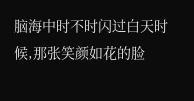脑海中时不时闪过白天时候,那张笑颜如花的脸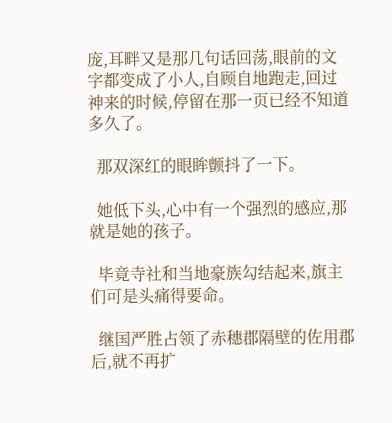庞,耳畔又是那几句话回荡,眼前的文字都变成了小人,自顾自地跑走,回过神来的时候,停留在那一页已经不知道多久了。

  那双深红的眼眸颤抖了一下。

  她低下头,心中有一个强烈的感应,那就是她的孩子。

  毕竟寺社和当地豪族勾结起来,旗主们可是头痛得要命。

  继国严胜占领了赤穗郡隔壁的佐用郡后,就不再扩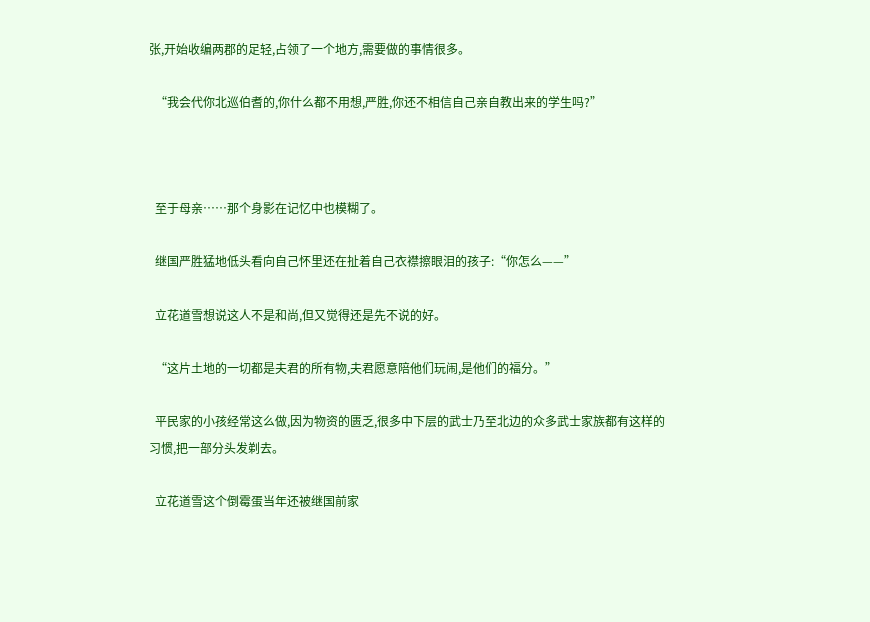张,开始收编两郡的足轻,占领了一个地方,需要做的事情很多。

  “我会代你北巡伯耆的,你什么都不用想,严胜,你还不相信自己亲自教出来的学生吗?”



  至于母亲……那个身影在记忆中也模糊了。

  继国严胜猛地低头看向自己怀里还在扯着自己衣襟擦眼泪的孩子:“你怎么——”

  立花道雪想说这人不是和尚,但又觉得还是先不说的好。

  “这片土地的一切都是夫君的所有物,夫君愿意陪他们玩闹,是他们的福分。”

  平民家的小孩经常这么做,因为物资的匮乏,很多中下层的武士乃至北边的众多武士家族都有这样的习惯,把一部分头发剃去。

  立花道雪这个倒霉蛋当年还被继国前家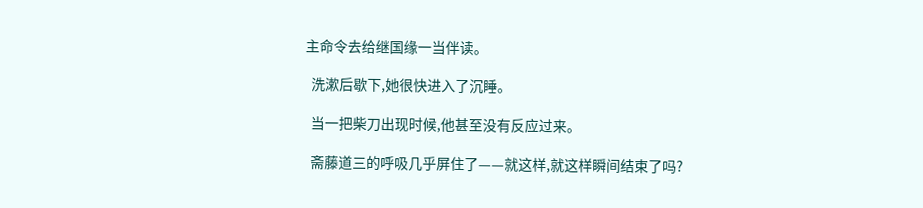主命令去给继国缘一当伴读。

  洗漱后歇下,她很快进入了沉睡。

  当一把柴刀出现时候,他甚至没有反应过来。

  斋藤道三的呼吸几乎屏住了——就这样,就这样瞬间结束了吗?